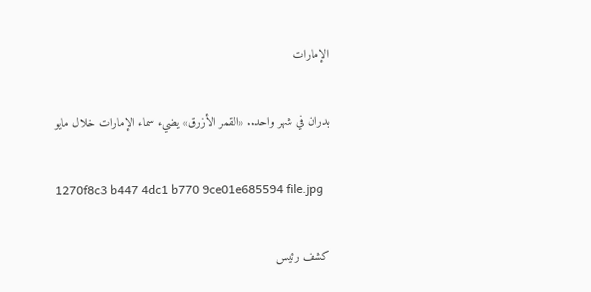الإمارات

بدران في شهر واحد.. «القمر الأزرق» يضيء سماء الإمارات خلال مايو

1270f8c3 b447 4dc1 b770 9ce01e685594 file.jpg

كشف رئيس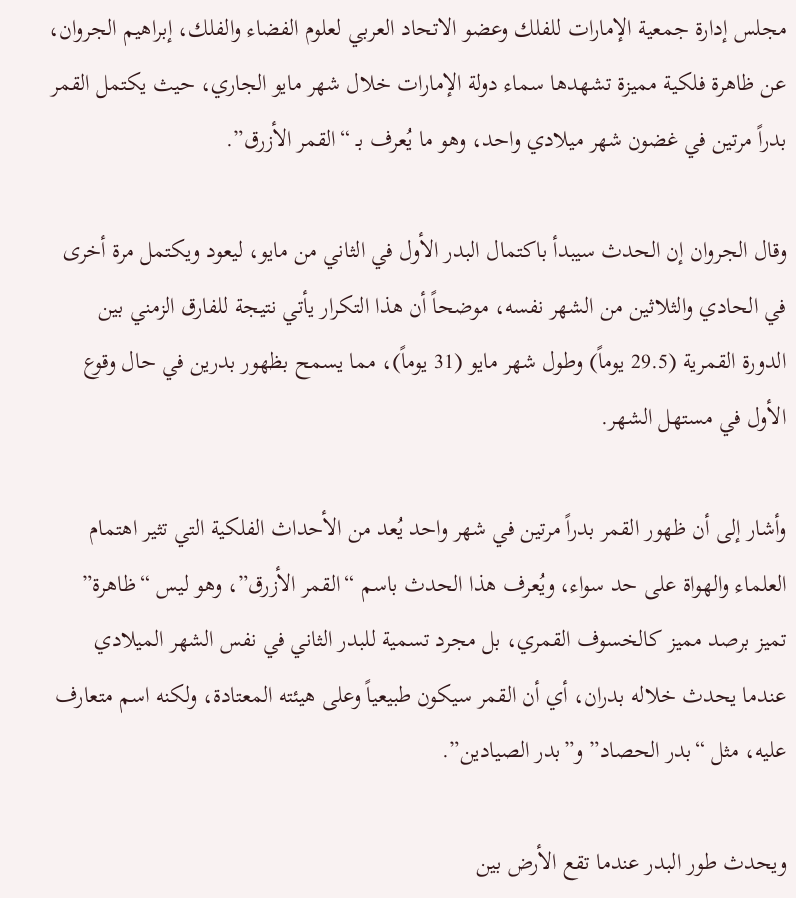مجلس إدارة جمعية الإمارات للفلك وعضو الاتحاد العربي لعلوم الفضاء والفلك، إبراهيم الجروان، عن ظاهرة فلكية مميزة تشهدها سماء دولة الإمارات خلال شهر مايو الجاري، حيث يكتمل القمر بدراً مرتين في غضون شهر ميلادي واحد، وهو ما يُعرف بـ “القمر الأزرق”.

وقال الجروان إن الحدث سيبدأ باكتمال البدر الأول في الثاني من مايو، ليعود ويكتمل مرة أخرى في الحادي والثلاثين من الشهر نفسه، موضحاً أن هذا التكرار يأتي نتيجة للفارق الزمني بين الدورة القمرية (29.5 يوماً) وطول شهر مايو (31 يوماً)، مما يسمح بظهور بدرين في حال وقوع الأول في مستهل الشهر.

وأشار إلى أن ظهور القمر بدراً مرتين في شهر واحد يُعد من الأحداث الفلكية التي تثير اهتمام العلماء والهواة على حد سواء، ويُعرف هذا الحدث باسم “القمر الأزرق”، وهو ليس “ظاهرة” تميز برصد مميز كالخسوف القمري، بل مجرد تسمية للبدر الثاني في نفس الشهر الميلادي عندما يحدث خلاله بدران، أي أن القمر سيكون طبيعياً وعلى هيئته المعتادة، ولكنه اسم متعارف عليه، مثل “بدر الحصاد” و”بدر الصيادين”.

ويحدث طور البدر عندما تقع الأرض بين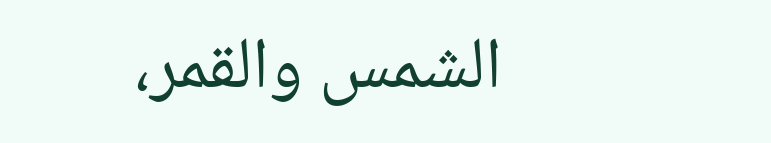الشمس والقمر،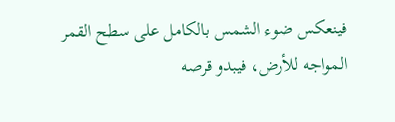فينعكس ضوء الشمس بالكامل على سطح القمر المواجه للأرض، فيبدو قرصه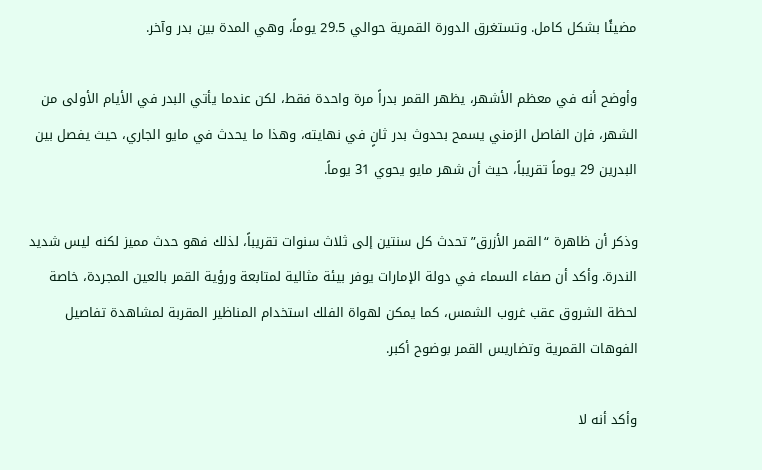مضيئًا بشكل كامل. وتستغرق الدورة القمرية حوالي 29.5 يوماً، وهي المدة بين بدر وآخر.

وأوضح أنه في معظم الأشهر، يظهر القمر بدراً مرة واحدة فقط، لكن عندما يأتي البدر في الأيام الأولى من الشهر، فإن الفاصل الزمني يسمح بحدوث بدر ثانٍ في نهايته، وهذا ما يحدث في مايو الجاري، حيث يفصل بين البدرين 29 يوماً تقريباً، حيث أن شهر مايو يحوي 31 يوماً.

وذكر أن ظاهرة “القمر الأزرق” تحدث كل سنتين إلى ثلاث سنوات تقريباً، لذلك فهو حدث مميز لكنه ليس شديد الندرة. وأكد أن صفاء السماء في دولة الإمارات يوفر بيئة مثالية لمتابعة ورؤية القمر بالعين المجردة، خاصة لحظة الشروق عقب غروب الشمس، كما يمكن لهواة الفلك استخدام المناظير المقربة لمشاهدة تفاصيل الفوهات القمرية وتضاريس القمر بوضوح أكبر.

وأكد أنه لا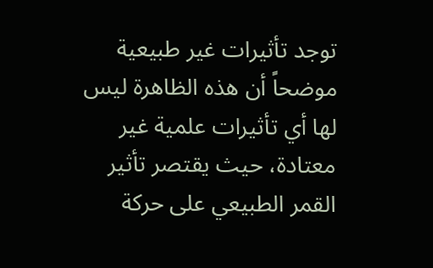توجد تأثيرات غير طبيعية موضحاً أن هذه الظاهرة ليس لها أي تأثيرات علمية غير معتادة، حيث يقتصر تأثير القمر الطبيعي على حركة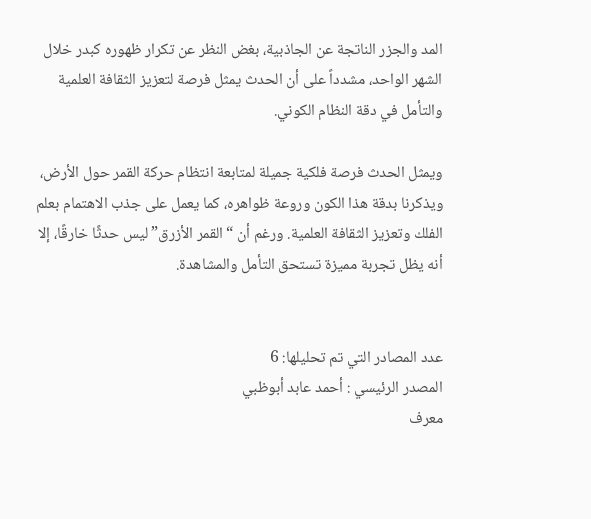المد والجزر الناتجة عن الجاذبية، بغض النظر عن تكرار ظهوره كبدر خلال الشهر الواحد، مشدداً على أن الحدث يمثل فرصة لتعزيز الثقافة العلمية والتأمل في دقة النظام الكوني.

ويمثل الحدث فرصة فلكية جميلة لمتابعة انتظام حركة القمر حول الأرض، ويذكرنا بدقة هذا الكون وروعة ظواهره، كما يعمل على جذب الاهتمام بعلم الفلك وتعزيز الثقافة العلمية. ورغم أن “القمر الأزرق” ليس حدثًا خارقًا، إلا أنه يظل تجربة مميزة تستحق التأمل والمشاهدة.


عدد المصادر التي تم تحليلها: 6
المصدر الرئيسي : أحمد عابد أبوظبي
معرف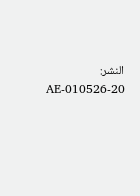النشر: AE-010526-20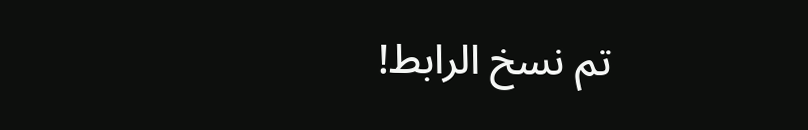تم نسخ الرابط!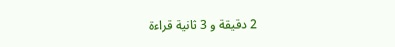2 دقيقة و 3 ثانية قراءة